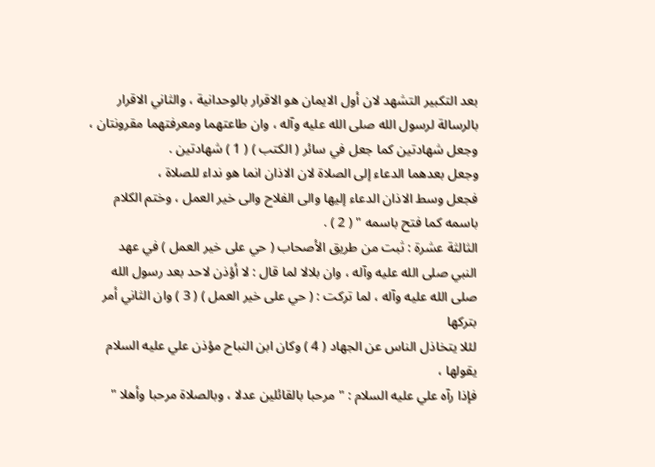بعد التكبير التشهد لان أول الايمان هو الاقرار بالوحدانية ، والثاني الاقرار
بالرسالة لرسول الله صلى الله عليه وآله ، وان طاعتهما ومعرفتهما مقرونتان ،
وجعل شهادتين كما جعل في سائر ( الكتب ) ( 1 ) شهادتين .
وجعل بعدهما الدعاء إلى الصلاة لان الاذان انما هو نداء للصلاة ،
فجعل وسط الاذان الدعاء إليها والى الفلاح والى خير العمل ، وختم الكلام
باسمه كما فتح باسمه " ( 2 ) .
الثالثة عشرة : ثبت من طريق الأصحاب ( حي على خير العمل ) في عهد
النبي صلى الله عليه وآله ، وان بلالا لما قال : لا أؤذن لاحد بعد رسول الله
صلى الله عليه وآله ، لما تركت : ( حي على خير العمل ) ( 3 ) وان الثاني أمر بتركها
لئلا يتخاذل الناس عن الجهاد ( 4 ) وكان ابن النباح مؤذن علي عليه السلام يقولها ،
فإذا رآه علي عليه السلام : " مرحبا بالقائلين عدلا ، وبالصلاة مرحبا وأهلا "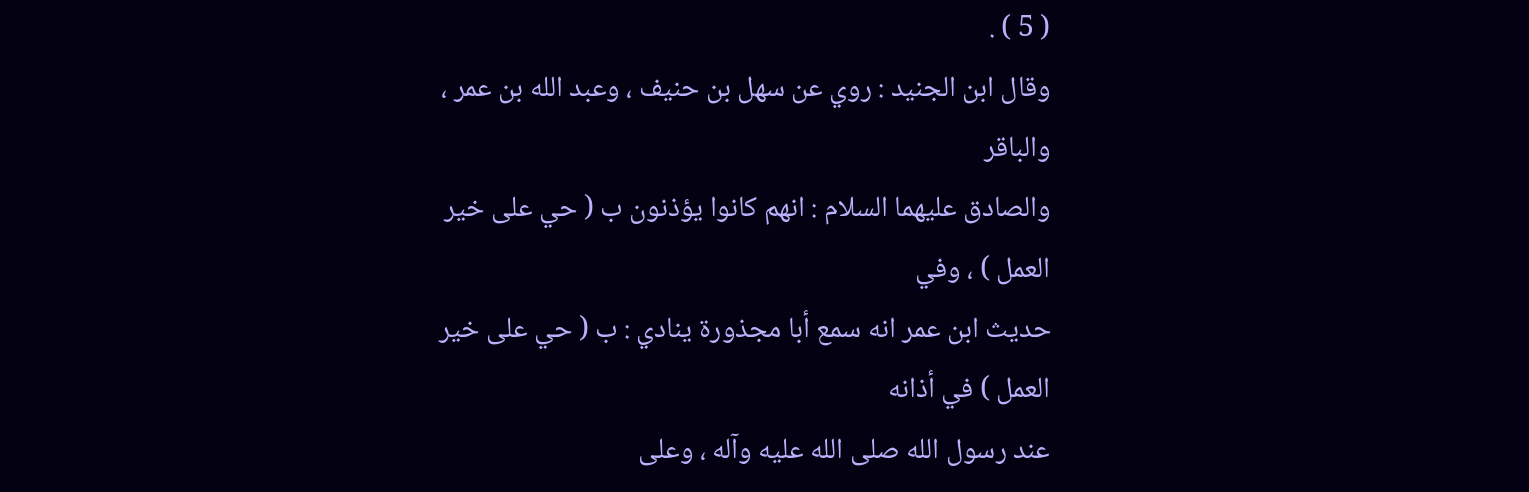( 5 ) .
وقال ابن الجنيد : روي عن سهل بن حنيف ، وعبد الله بن عمر ، والباقر
والصادق عليهما السلام : انهم كانوا يؤذنون ب ( حي على خير العمل ) ، وفي
حديث ابن عمر انه سمع أبا مجذورة ينادي : ب ( حي على خير العمل ) في أذانه
عند رسول الله صلى الله عليه وآله ، وعلى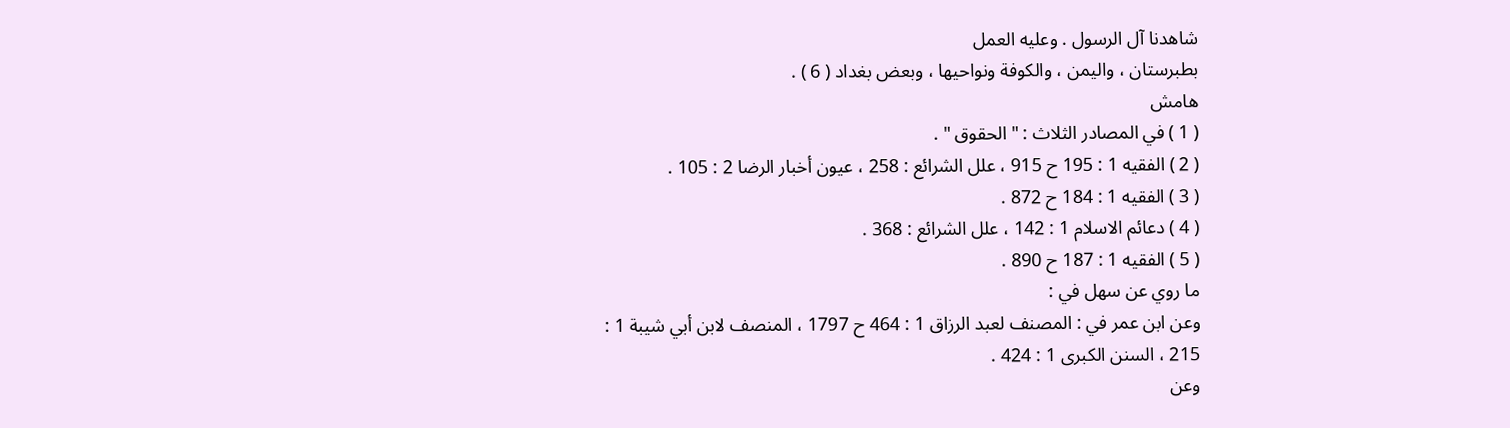شاهدنا آل الرسول . وعليه العمل
بطبرستان ، واليمن ، والكوفة ونواحيها ، وبعض بغداد ( 6 ) .
هامش
( 1 ) في المصادر الثلاث : " الحقوق " .
( 2 ) الفقيه 1 : 195 ح 915 ، علل الشرائع : 258 ، عيون أخبار الرضا 2 : 105 .
( 3 ) الفقيه 1 : 184 ح 872 .
( 4 ) دعائم الاسلام 1 : 142 ، علل الشرائع : 368 .
( 5 ) الفقيه 1 : 187 ح 890 .
ما روي عن سهل في :
وعن ابن عمر في : المصنف لعبد الرزاق 1 : 464 ح 1797 ، المنصف لابن أبي شيبة 1 :
215 ، السنن الكبرى 1 : 424 .
وعن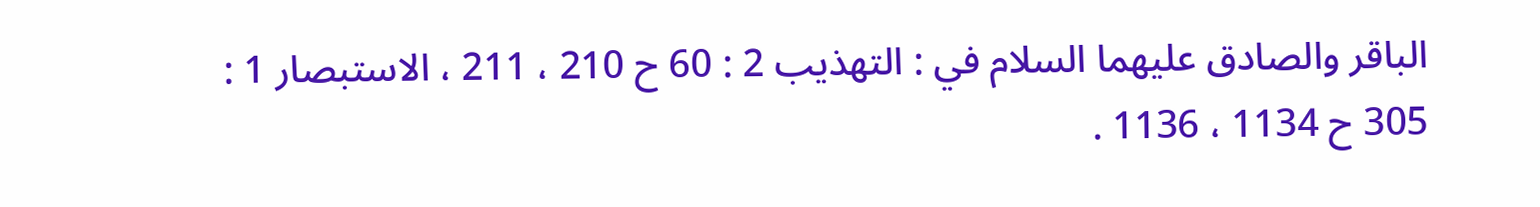الباقر والصادق عليهما السلام في : التهذيب 2 : 60 ح 210 ، 211 ، الاستبصار 1 :
305 ح 1134 ، 1136 .